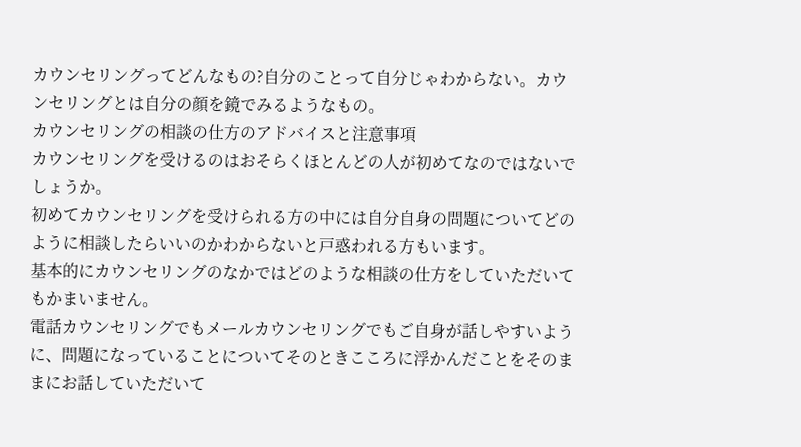カウンセリングってどんなもの?自分のことって自分じゃわからない。カウンセリングとは自分の顔を鏡でみるようなもの。
カウンセリングの相談の仕方のアドバイスと注意事項
カウンセリングを受けるのはおそらくほとんどの人が初めてなのではないでしょうか。
初めてカウンセリングを受けられる方の中には自分自身の問題についてどのように相談したらいいのかわからないと戸惑われる方もいます。
基本的にカウンセリングのなかではどのような相談の仕方をしていただいてもかまいません。
電話カウンセリングでもメールカウンセリングでもご自身が話しやすいように、問題になっていることについてそのときこころに浮かんだことをそのままにお話していただいて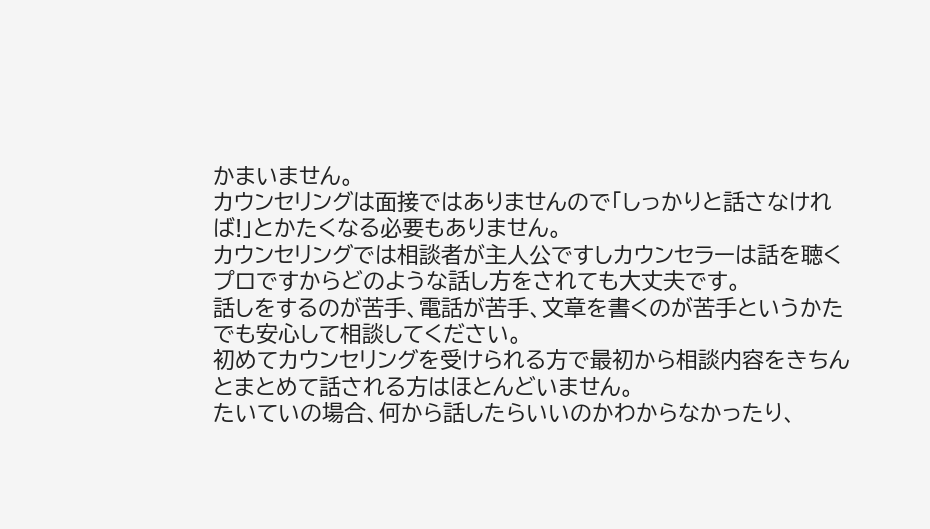かまいません。
カウンセリングは面接ではありませんので「しっかりと話さなければ!」とかたくなる必要もありません。
カウンセリングでは相談者が主人公ですしカウンセラーは話を聴くプロですからどのような話し方をされても大丈夫です。
話しをするのが苦手、電話が苦手、文章を書くのが苦手というかたでも安心して相談してください。
初めてカウンセリングを受けられる方で最初から相談内容をきちんとまとめて話される方はほとんどいません。
たいていの場合、何から話したらいいのかわからなかったり、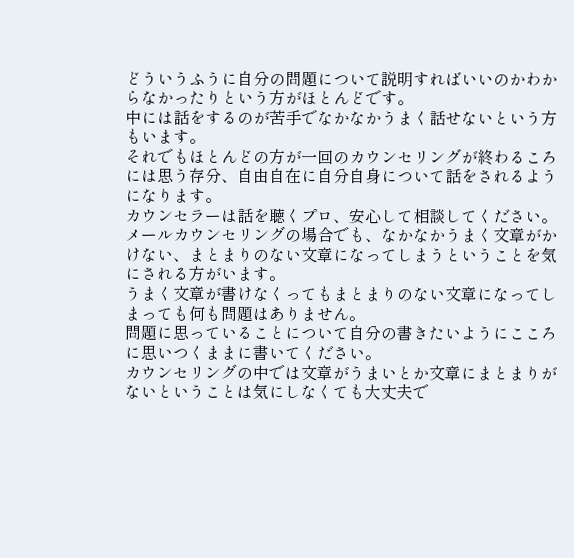どういうふうに自分の問題について説明すればいいのかわからなかったりという方がほとんどです。
中には話をするのが苦手でなかなかうまく話せないという方もいます。
それでもほとんどの方が一回のカウンセリングが終わるころには思う存分、自由自在に自分自身について話をされるようになります。
カウンセラーは話を聴くプロ、安心して相談してください。
メールカウンセリングの場合でも、なかなかうまく文章がかけない、まとまりのない文章になってしまうということを気にされる方がいます。
うまく文章が書けなくってもまとまりのない文章になってしまっても何も問題はありません。
問題に思っていることについて自分の書きたいようにこころに思いつくままに書いてください。
カウンセリングの中では文章がうまいとか文章にまとまりがないということは気にしなくても大丈夫で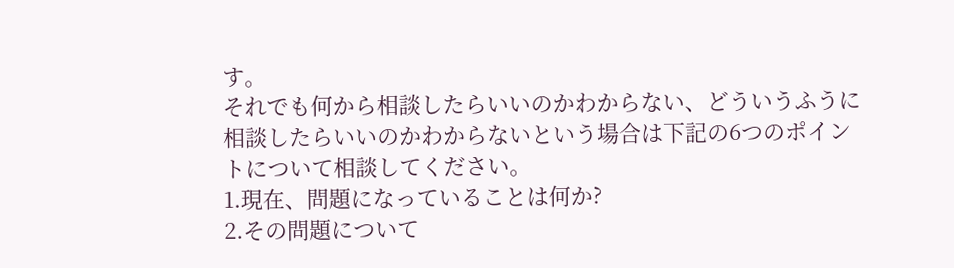す。
それでも何から相談したらいいのかわからない、どういうふうに相談したらいいのかわからないという場合は下記の6つのポイントについて相談してください。
1.現在、問題になっていることは何か?
2.その問題について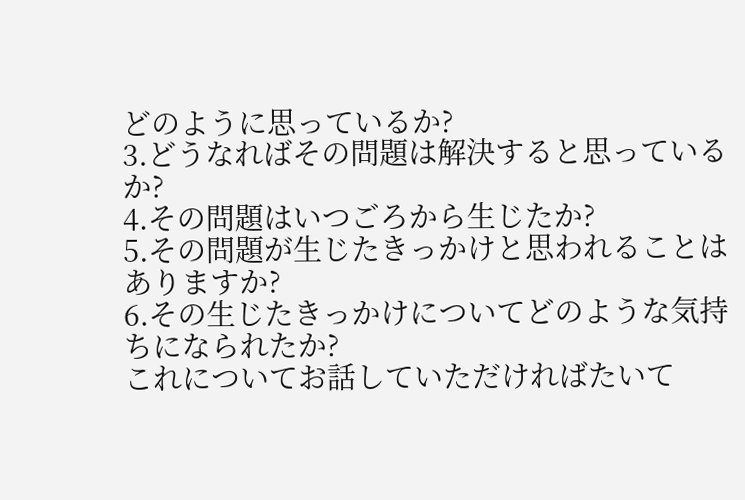どのように思っているか?
3.どうなればその問題は解決すると思っているか?
4.その問題はいつごろから生じたか?
5.その問題が生じたきっかけと思われることはありますか?
6.その生じたきっかけについてどのような気持ちになられたか?
これについてお話していただければたいて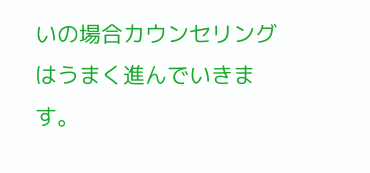いの場合カウンセリングはうまく進んでいきます。